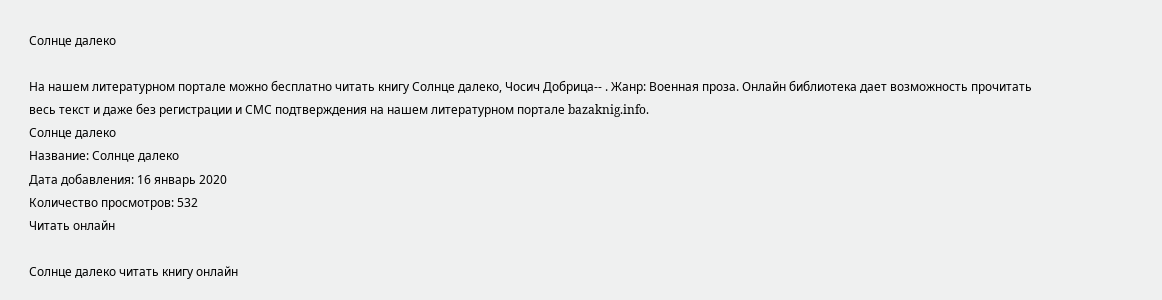Солнце далеко

На нашем литературном портале можно бесплатно читать книгу Солнце далеко, Чосич Добрица-- . Жанр: Военная проза. Онлайн библиотека дает возможность прочитать весь текст и даже без регистрации и СМС подтверждения на нашем литературном портале bazaknig.info.
Солнце далеко
Название: Солнце далеко
Дата добавления: 16 январь 2020
Количество просмотров: 532
Читать онлайн

Солнце далеко читать книгу онлайн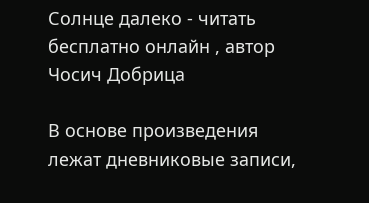Солнце далеко - читать бесплатно онлайн , автор Чосич Добрица

В основе произведения лежат дневниковые записи,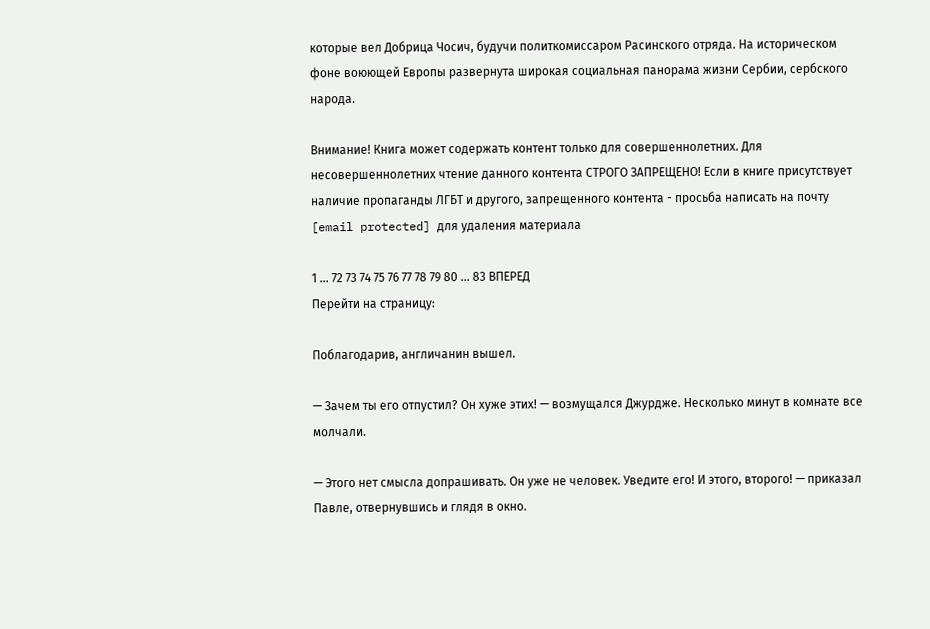которые вел Добрица Чосич, будучи политкомиссаром Расинского отряда. На историческом фоне воюющей Европы развернута широкая социальная панорама жизни Сербии, сербского народа.

Внимание! Книга может содержать контент только для совершеннолетних. Для несовершеннолетних чтение данного контента СТРОГО ЗАПРЕЩЕНО! Если в книге присутствует наличие пропаганды ЛГБТ и другого, запрещенного контента - просьба написать на почту [email protected] для удаления материала

1 ... 72 73 74 75 76 77 78 79 80 ... 83 ВПЕРЕД
Перейти на страницу:

Поблагодарив, англичанин вышел.

— Зачем ты его отпустил? Он хуже этих! — возмущался Джурдже. Несколько минут в комнате все молчали.

— Этого нет смысла допрашивать. Он уже не человек. Уведите его! И этого, второго! — приказал Павле, отвернувшись и глядя в окно.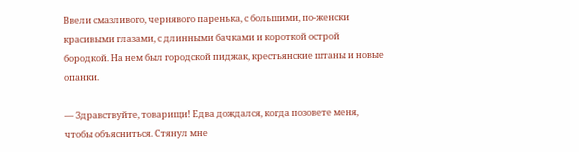Ввели смазливого, чернявого паренька, с большими, по-женски красивыми глазами, с длинными бачками и короткой острой бородкой. На нем был городской пиджак, крестьянские штаны и новые опанки.

— Здравствуйте, товарищи! Едва дождался, когда позовете меня, чтобы объясниться. Стянул мне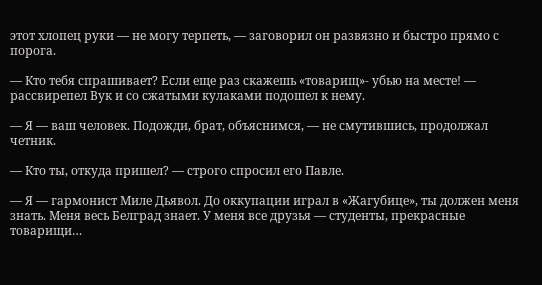этот хлопец руки — не могу терпеть, — заговорил он развязно и быстро прямо с порога.

— Кто тебя спрашивает? Если еще раз скажешь «товарищ»- убью на месте! — рассвирепел Вук и со сжатыми кулаками подошел к нему.

— Я — ваш человек. Подожди, брат, объяснимся, — не смутившись, продолжал четник.

— Кто ты, откуда пришел? — строго спросил его Павле.

— Я — гармонист Миле Дьявол. До оккупации играл в «Жагубице», ты должен меня знать. Меня весь Белград знает. У меня все друзья — студенты, прекрасные товарищи…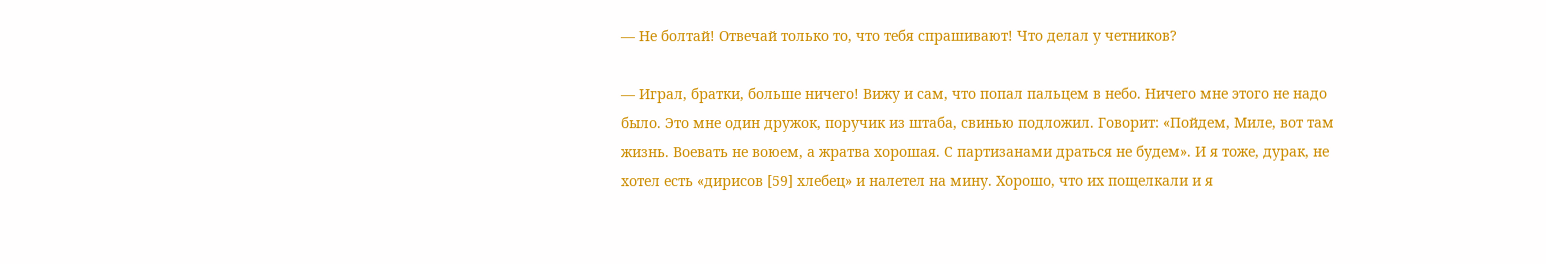— Не болтай! Отвечай только то, что тебя спрашивают! Что делал у четников?

— Играл, братки, больше ничего! Вижу и сам, что попал пальцем в небо. Ничего мне этого не надо было. Это мне один дружок, поручик из штаба, свинью подложил. Говорит: «Пойдем, Миле, вот там жизнь. Воевать не воюем, а жратва хорошая. С партизанами драться не будем». И я тоже, дурак, не хотел есть «дирисов [59] хлебец» и налетел на мину. Хорошо, что их пощелкали и я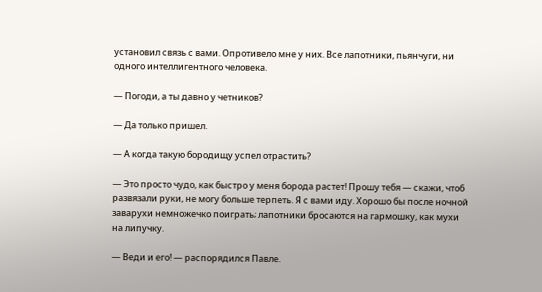установил связь с вами. Опротивело мне у них. Все лапотники, пьянчуги, ни одного интеллигентного человека.

— Погоди, а ты давно у четников?

— Да только пришел.

— А когда такую бородищу успел отрастить?

— Это просто чудо, как быстро у меня борода растет! Прошу тебя — скажи, чтоб развязали руки, не могу больше терпеть. Я с вами иду. Хорошо бы после ночной заварухи немножечко поиграть; лапотники бросаются на гармошку, как мухи на липучку.

— Веди и его! — распорядился Павле.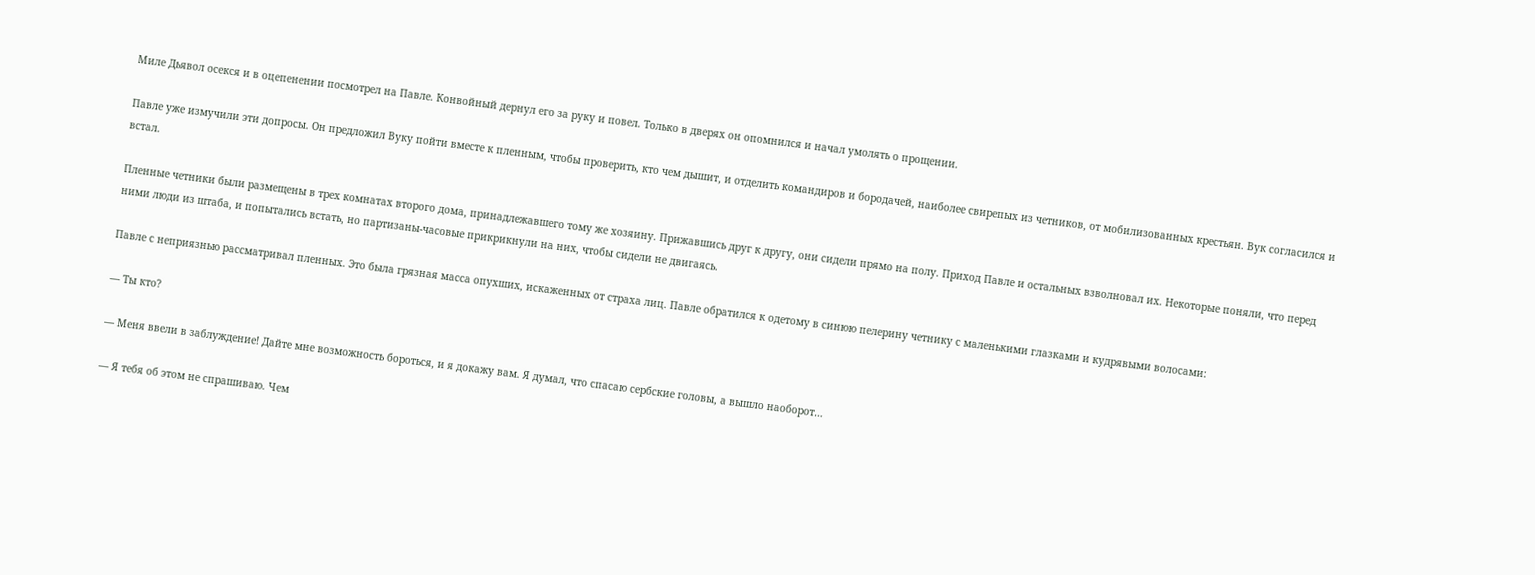Миле Дьявол осекся и в оцепенении посмотрел на Павле. Конвойный дернул его за руку и повел. Только в дверях он опомнился и начал умолять о прощении.

Павле уже измучили эти допросы. Он предложил Вуку пойти вместе к пленным, чтобы проверить, кто чем дышит, и отделить командиров и бородачей, наиболее свирепых из четников, от мобилизованных крестьян. Вук согласился и встал.

Пленные четники были размещены в трех комнатах второго дома, принадлежавшего тому же хозяину. Прижавшись друг к другу, они сидели прямо на полу. Приход Павле и остальных взволновал их. Некоторые поняли, что перед ними люди из штаба, и попытались встать, но партизаны-часовые прикрикнули на них, чтобы сидели не двигаясь.

Павле с неприязнью рассматривал пленных. Это была грязная масса опухших, искаженных от страха лиц. Павле обратился к одетому в синюю пелерину четнику с маленькими глазками и кудрявыми волосами:

— Ты кто?

— Меня ввели в заблуждение! Дайте мне возможность бороться, и я докажу вам. Я думал, что спасаю сербские головы, а вышло наоборот…

— Я тебя об этом не спрашиваю. Чем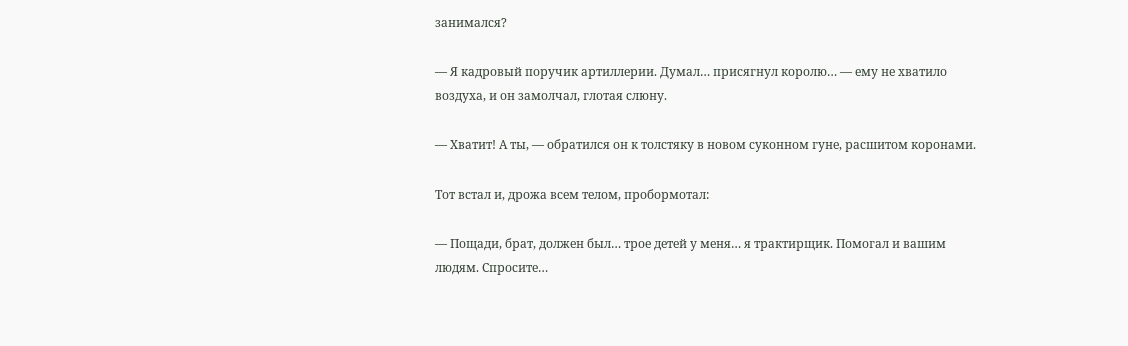занимался?

— Я кадровый поручик артиллерии. Думал… присягнул королю… — ему не хватило воздуха, и он замолчал, глотая слюну.

— Хватит! А ты, — обратился он к толстяку в новом суконном гуне, расшитом коронами.

Тот встал и, дрожа всем телом, пробормотал:

— Пощади, брат, должен был… трое детей у меня… я трактирщик. Помогал и вашим людям. Спросите…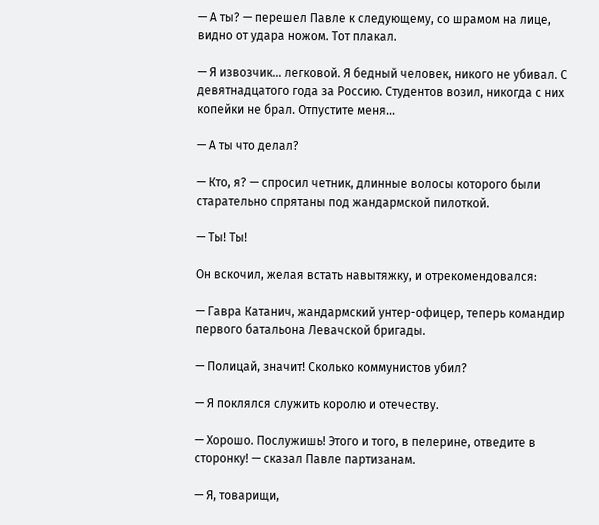— А ты? — перешел Павле к следующему, со шрамом на лице, видно от удара ножом. Тот плакал.

— Я извозчик… легковой. Я бедный человек, никого не убивал. С девятнадцатого года за Россию. Студентов возил, никогда с них копейки не брал. Отпустите меня…

— А ты что делал?

— Кто, я? — спросил четник, длинные волосы которого были старательно спрятаны под жандармской пилоткой.

— Ты! Ты!

Он вскочил, желая встать навытяжку, и отрекомендовался:

— Гавра Катанич, жандармский унтер-офицер, теперь командир первого батальона Левачской бригады.

— Полицай, значит! Сколько коммунистов убил?

— Я поклялся служить королю и отечеству.

— Хорошо. Послужишь! Этого и того, в пелерине, отведите в сторонку! — сказал Павле партизанам.

— Я, товарищи,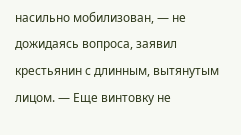насильно мобилизован, — не дожидаясь вопроса, заявил крестьянин с длинным, вытянутым лицом. — Еще винтовку не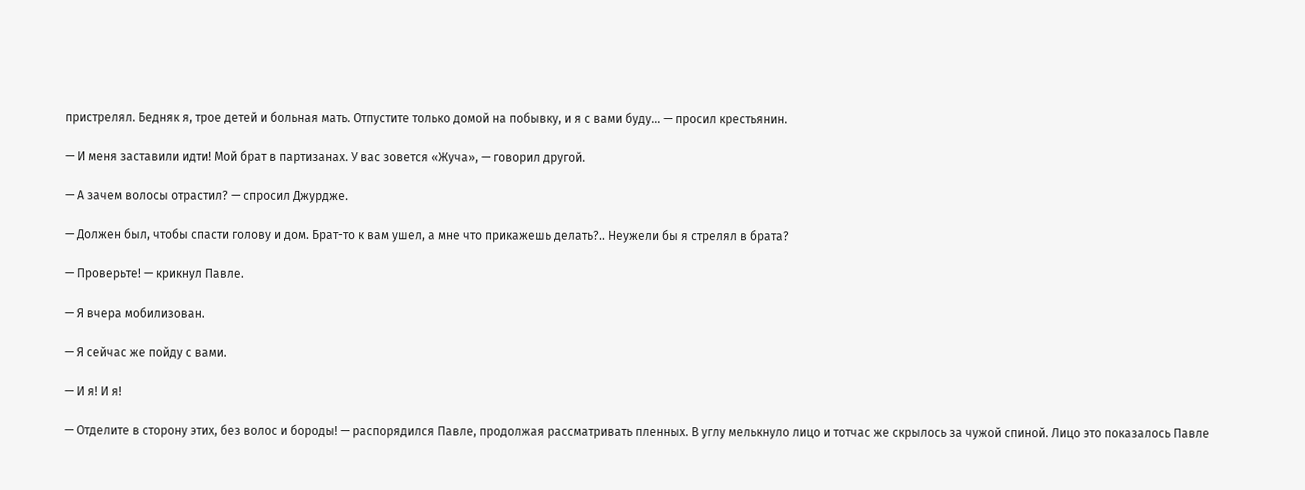пристрелял. Бедняк я, трое детей и больная мать. Отпустите только домой на побывку, и я с вами буду… — просил крестьянин.

— И меня заставили идти! Мой брат в партизанах. У вас зовется «Жуча», — говорил другой.

— А зачем волосы отрастил? — спросил Джурдже.

— Должен был, чтобы спасти голову и дом. Брат-то к вам ушел, а мне что прикажешь делать?.. Неужели бы я стрелял в брата?

— Проверьте! — крикнул Павле.

— Я вчера мобилизован.

— Я сейчас же пойду с вами.

— И я! И я!

— Отделите в сторону этих, без волос и бороды! — распорядился Павле, продолжая рассматривать пленных. В углу мелькнуло лицо и тотчас же скрылось за чужой спиной. Лицо это показалось Павле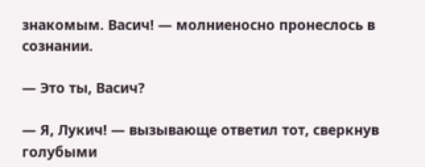знакомым. Васич! — молниеносно пронеслось в сознании.

— Это ты, Васич?

— Я, Лукич! — вызывающе ответил тот, сверкнув голубыми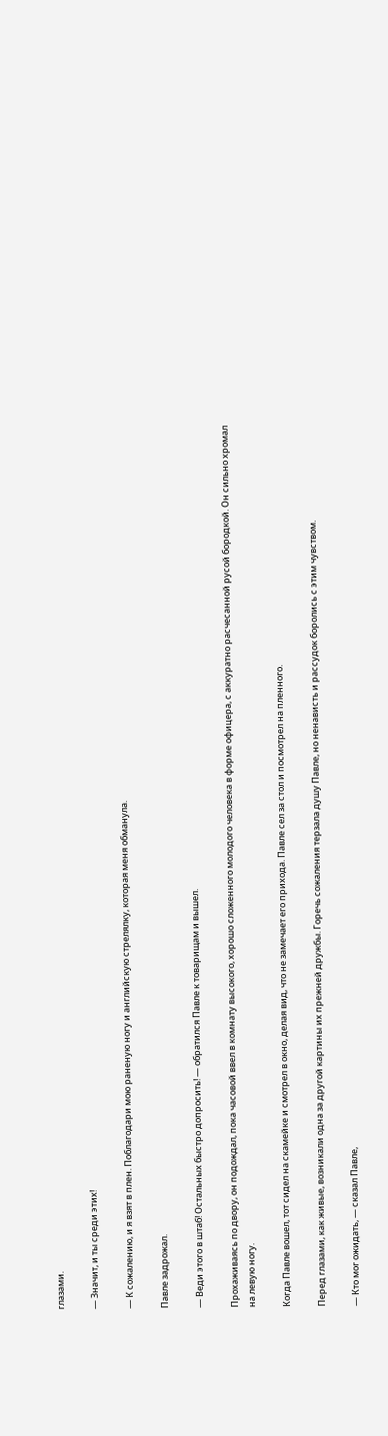глазами.

— Значит, и ты среди этих!

— К сожалению, и я взят в плен. Поблагодари мою раненую ногу и английскую стрелялку, которая меня обманула.

Павле задрожал.

— Веди этого в штаб! Остальных быстро допросить! — обратился Павле к товарищам и вышел.

Прохаживаясь по двору, он подождал, пока часовой ввел в комнату высокого, хорошо сложенного молодого человека в форме офицера, с аккуратно расчесанной русой бородкой. Он сильно хромал на левую ногу.

Когда Павле вошел, тот сидел на скамейке и смотрел в окно, делая вид, что не замечает его прихода. Павле сел за стол и посмотрел на пленного.

Перед глазами, как живые, возникали одна за другой картины их прежней дружбы. Горечь сожаления терзала душу Павле, но ненависть и рассудок боролись с этим чувством.

— Кто мог ожидать, — сказал Павле,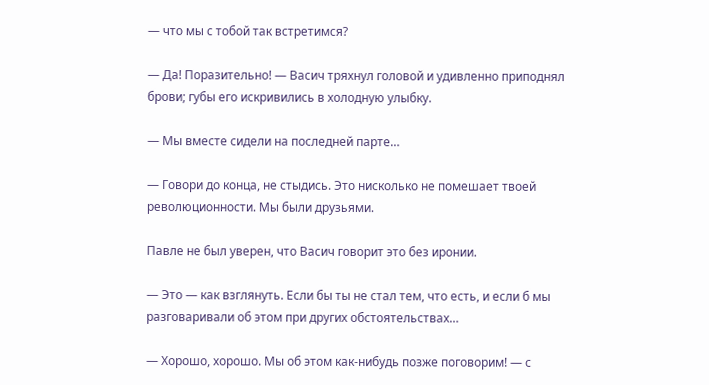— что мы с тобой так встретимся?

— Да! Поразительно! — Васич тряхнул головой и удивленно приподнял брови; губы его искривились в холодную улыбку.

— Мы вместе сидели на последней парте…

— Говори до конца, не стыдись. Это нисколько не помешает твоей революционности. Мы были друзьями.

Павле не был уверен, что Васич говорит это без иронии.

— Это — как взглянуть. Если бы ты не стал тем, что есть, и если б мы разговаривали об этом при других обстоятельствах…

— Хорошо, хорошо. Мы об этом как-нибудь позже поговорим! — с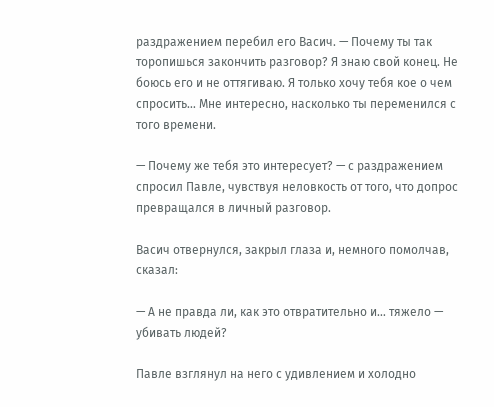раздражением перебил его Васич. — Почему ты так торопишься закончить разговор? Я знаю свой конец. Не боюсь его и не оттягиваю. Я только хочу тебя кое о чем спросить… Мне интересно, насколько ты переменился с того времени.

— Почему же тебя это интересует? — с раздражением спросил Павле, чувствуя неловкость от того, что допрос превращался в личный разговор.

Васич отвернулся, закрыл глаза и, немного помолчав, сказал:

— А не правда ли, как это отвратительно и… тяжело — убивать людей?

Павле взглянул на него с удивлением и холодно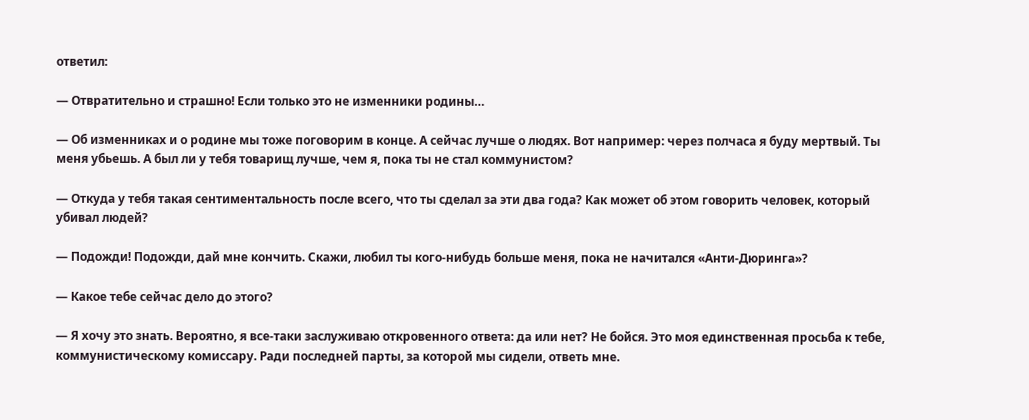ответил:

— Отвратительно и страшно! Если только это не изменники родины…

— Об изменниках и о родине мы тоже поговорим в конце. А сейчас лучше о людях. Вот например: через полчаса я буду мертвый. Ты меня убьешь. А был ли у тебя товарищ лучше, чем я, пока ты не стал коммунистом?

— Откуда у тебя такая сентиментальность после всего, что ты сделал за эти два года? Как может об этом говорить человек, который убивал людей?

— Подожди! Подожди, дай мне кончить. Скажи, любил ты кого-нибудь больше меня, пока не начитался «Анти-Дюринга»?

— Какое тебе сейчас дело до этого?

— Я хочу это знать. Вероятно, я все-таки заслуживаю откровенного ответа: да или нет? Не бойся. Это моя единственная просьба к тебе, коммунистическому комиссару. Ради последней парты, за которой мы сидели, ответь мне.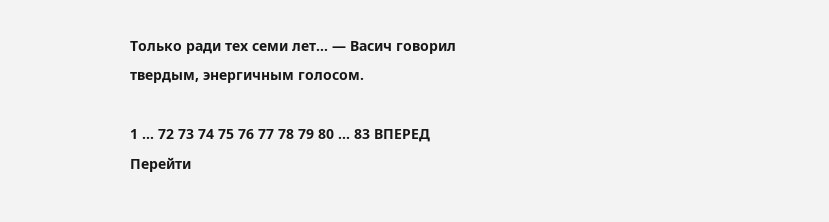Только ради тех семи лет… — Васич говорил твердым, энергичным голосом.

1 ... 72 73 74 75 76 77 78 79 80 ... 83 ВПЕРЕД
Перейти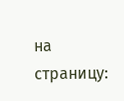на страницу: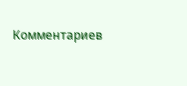Комментариев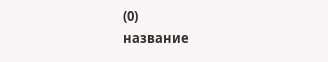(0)
название